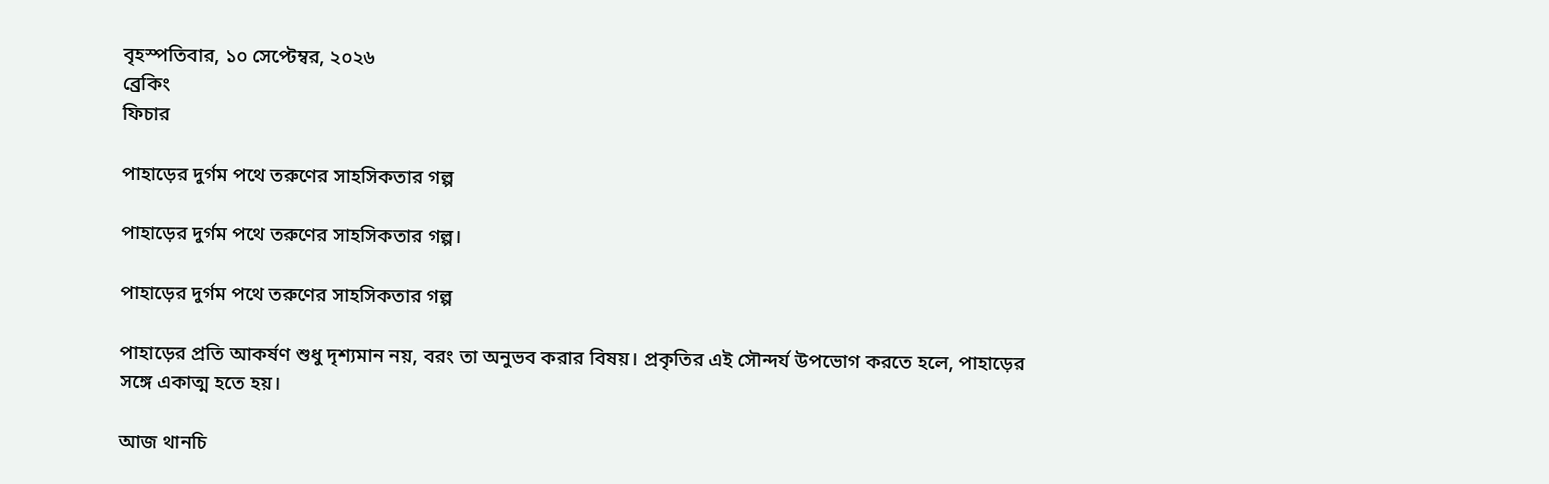বৃহস্পতিবার, ১০ সেপ্টেম্বর, ২০২৬
ব্রেকিং
ফিচার

পাহাড়ের দুর্গম পথে তরুণের সাহসিকতার গল্প

পাহাড়ের দুর্গম পথে তরুণের সাহসিকতার গল্প।

পাহাড়ের দুর্গম পথে তরুণের সাহসিকতার গল্প

পাহাড়ের প্রতি আকর্ষণ শুধু দৃশ্যমান নয়, বরং তা অনুভব করার বিষয়। প্রকৃতির এই সৌন্দর্য উপভোগ করতে হলে, পাহাড়ের সঙ্গে একাত্ম হতে হয়।

আজ থানচি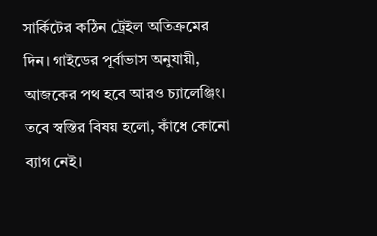সার্কিটের কঠিন ট্রেইল অতিক্রমের দিন। গাইডের পূর্বাভাস অনুযায়ী, আজকের পথ হবে আরও চ্যালেঞ্জিং। তবে স্বস্তির বিষয় হলো, কাঁধে কোনো ব্যাগ নেই।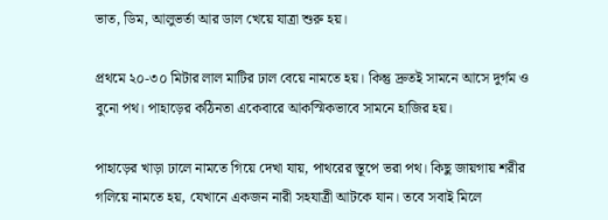ভাত, ডিম, আলুভর্তা আর ডাল খেয়ে যাত্রা শুরু হয়।

প্রথমে ২০-৩০ মিটার লাল মাটির ঢাল বেয়ে নামতে হয়। কিন্তু দ্রুতই সামনে আসে দুর্গম ও বুনো পথ। পাহাড়ের কঠিনতা একেবারে আকস্মিকভাবে সামনে হাজির হয়।

পাহাড়ের খাড়া ঢালে নামতে গিয়ে দেখা যায়, পাথরের স্তূপে ভরা পথ। কিছু জায়গায় শরীর গলিয়ে নামতে হয়, যেখানে একজন নারী সহযাত্রী আটকে যান। তবে সবাই মিলে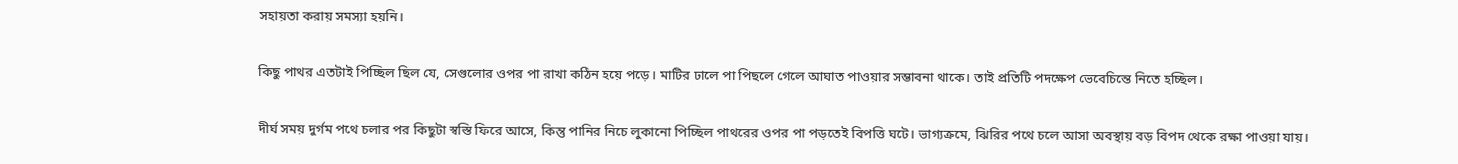সহায়তা করায় সমস্যা হয়নি।

কিছু পাথর এতটাই পিচ্ছিল ছিল যে, সেগুলোর ওপর পা রাখা কঠিন হয়ে পড়ে। মাটির ঢালে পা পিছলে গেলে আঘাত পাওয়ার সম্ভাবনা থাকে। তাই প্রতিটি পদক্ষেপ ভেবেচিন্তে নিতে হচ্ছিল।

দীর্ঘ সময় দুর্গম পথে চলার পর কিছুটা স্বস্তি ফিরে আসে, কিন্তু পানির নিচে লুকানো পিচ্ছিল পাথরের ওপর পা পড়তেই বিপত্তি ঘটে। ভাগ্যক্রমে, ঝিরির পথে চলে আসা অবস্থায় বড় বিপদ থেকে রক্ষা পাওয়া যায়।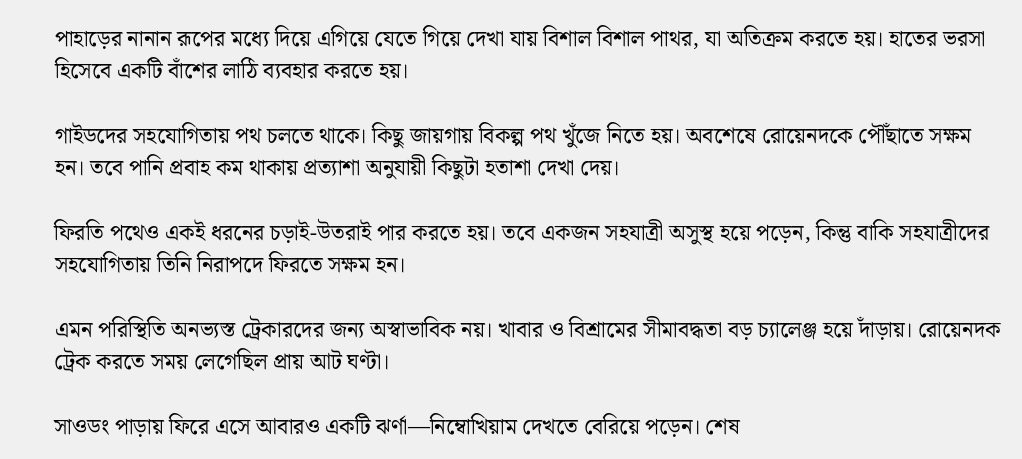পাহাড়ের নানান রূপের মধ্যে দিয়ে এগিয়ে যেতে গিয়ে দেখা যায় বিশাল বিশাল পাথর, যা অতিক্রম করতে হয়। হাতের ভরসা হিসেবে একটি বাঁশের লাঠি ব্যবহার করতে হয়।

গাইডদের সহযোগিতায় পথ চলতে থাকে। কিছু জায়গায় বিকল্প পথ খুঁজে নিতে হয়। অবশেষে রোয়েনদকে পৌঁছাতে সক্ষম হন। তবে পানি প্রবাহ কম থাকায় প্রত্যাশা অনুযায়ী কিছুটা হতাশা দেখা দেয়।

ফিরতি পথেও একই ধরনের চড়াই-উতরাই পার করতে হয়। তবে একজন সহযাত্রী অসুস্থ হয়ে পড়েন, কিন্তু বাকি সহযাত্রীদের সহযোগিতায় তিনি নিরাপদে ফিরতে সক্ষম হন।

এমন পরিস্থিতি অনভ্যস্ত ট্রেকারদের জন্য অস্বাভাবিক নয়। খাবার ও বিশ্রামের সীমাবদ্ধতা বড় চ্যালেঞ্জ হয়ে দাঁড়ায়। রোয়েনদক ট্রেক করতে সময় লেগেছিল প্রায় আট ঘণ্টা।

সাওডং পাড়ায় ফিরে এসে আবারও একটি ঝর্ণা—নিম্বোখিয়াম দেখতে বেরিয়ে পড়েন। শেষ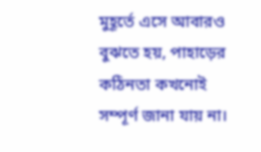মুহূর্তে এসে আবারও বুঝতে হয়, পাহাড়ের কঠিনতা কখনোই সম্পূর্ণ জানা যায় না।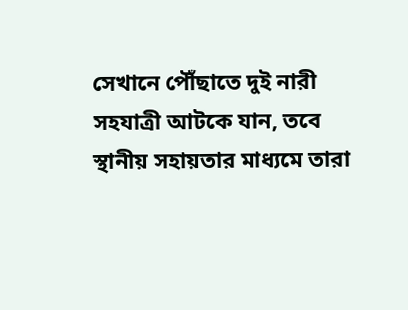সেখানে পৌঁছাতে দুই নারী সহযাত্রী আটকে যান, তবে স্থানীয় সহায়তার মাধ্যমে তারা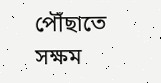পৌঁছাতে সক্ষম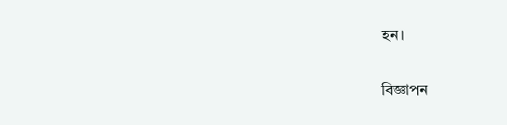হন।

বিজ্ঞাপন